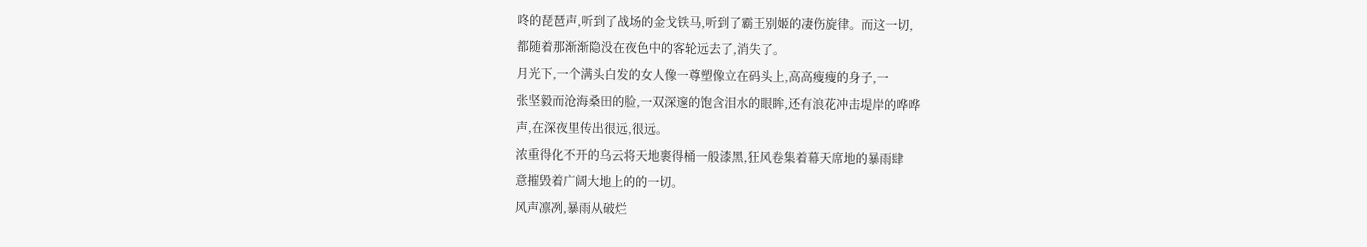咚的琵琶声,听到了战场的金戈铁马,听到了霸王别姬的凄伤旋律。而这一切,
都随着那渐渐隐没在夜色中的客轮远去了,消失了。
月光下,一个满头白发的女人像一尊塑像立在码头上,高高瘦瘦的身子,一
张坚毅而沧海桑田的脸,一双深邃的饱含泪水的眼眸,还有浪花冲击堤岸的哗哗
声,在深夜里传出很远,很远。
浓重得化不开的乌云将天地裹得桶一般漆黑,狂风卷集着幕天席地的暴雨肆
意摧毁着广阔大地上的的一切。
风声凛冽,暴雨从破烂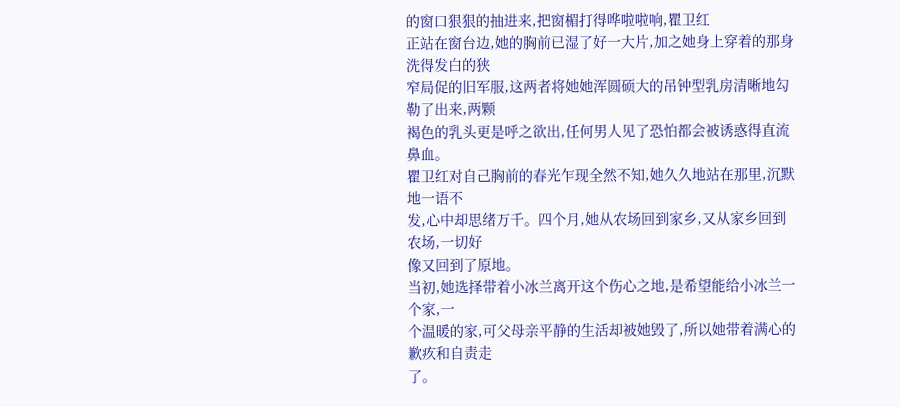的窗口狠狠的抽进来,把窗楣打得哗啦啦响,瞿卫红
正站在窗台边,她的胸前已湿了好一大片,加之她身上穿着的那身洗得发白的狭
窄局促的旧军服,这两者将她她浑圆硕大的吊钟型乳房清晰地勾勒了出来,两颗
褐色的乳头更是呼之欲出,任何男人见了恐怕都会被诱惑得直流鼻血。
瞿卫红对自己胸前的春光乍现全然不知,她久久地站在那里,沉默地一语不
发,心中却思绪万千。四个月,她从农场回到家乡,又从家乡回到农场,一切好
像又回到了原地。
当初,她选择带着小冰兰离开这个伤心之地,是希望能给小冰兰一个家,一
个温暖的家,可父母亲平静的生活却被她毁了,所以她带着满心的歉疚和自责走
了。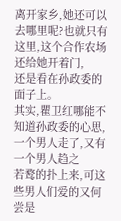离开家乡,她还可以去哪里呢?也就只有这里,这个合作农场还给她开着门,
还是看在孙政委的面子上。
其实,瞿卫红哪能不知道孙政委的心思,一个男人走了,又有一个男人趋之
若鹜的扑上来,可这些男人们爱的又何尝是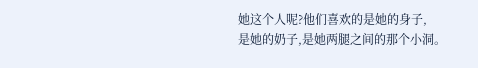她这个人呢?他们喜欢的是她的身子,
是她的奶子,是她两腿之间的那个小洞。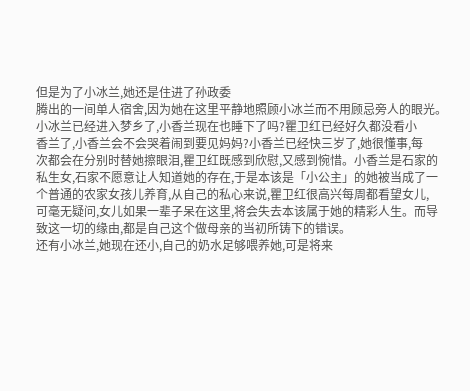但是为了小冰兰,她还是住进了孙政委
腾出的一间单人宿舍,因为她在这里平静地照顾小冰兰而不用顾忌旁人的眼光。
小冰兰已经进入梦乡了,小香兰现在也睡下了吗?瞿卫红已经好久都没看小
香兰了,小香兰会不会哭着闹到要见妈妈?小香兰已经快三岁了,她很懂事,每
次都会在分别时替她擦眼泪,瞿卫红既感到欣慰,又感到惋惜。小香兰是石家的
私生女,石家不愿意让人知道她的存在,于是本该是「小公主」的她被当成了一
个普通的农家女孩儿养育,从自己的私心来说,瞿卫红很高兴每周都看望女儿,
可毫无疑问,女儿如果一辈子呆在这里,将会失去本该属于她的精彩人生。而导
致这一切的缘由,都是自己这个做母亲的当初所铸下的错误。
还有小冰兰,她现在还小,自己的奶水足够喂养她,可是将来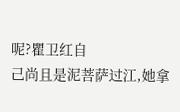呢?瞿卫红自
己尚且是泥菩萨过江,她拿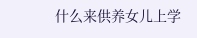什么来供养女儿上学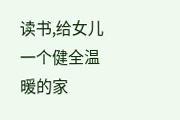读书,给女儿一个健全温暖的家